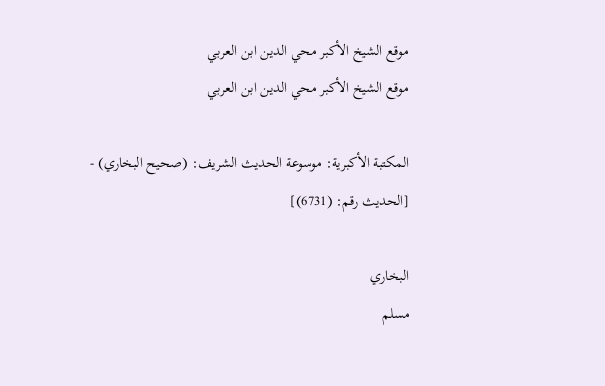موقع الشيخ الأكبر محي الدين ابن العربي
موقع الشيخ الأكبر محي الدين ابن العربي

المكتبة الأكبرية: موسوعة الحديث الشريف: (صحيح البخاري) - [الحديث رقم: (6731)]

البخاري
مسلم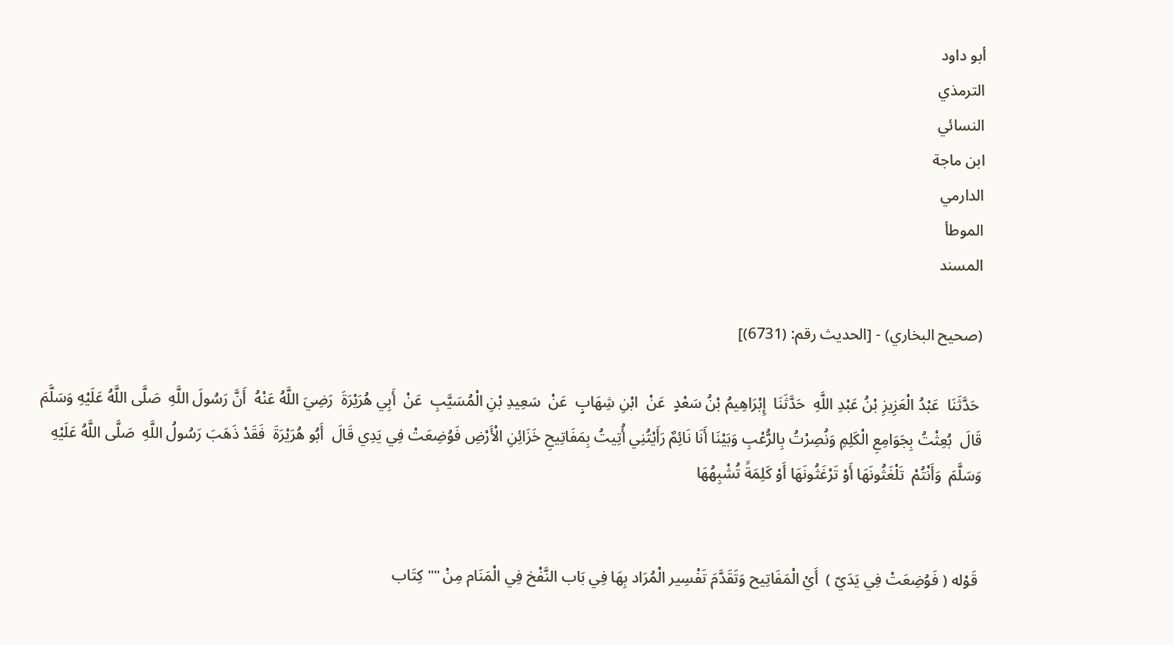أبو داود
الترمذي
النسائي
ابن ماجة
الدارمي
الموطأ
المسند

(صحيح البخاري) - [الحديث رقم: (6731)]

 حَدَّثَنَا  عَبْدُ الْعَزِيزِ بْنُ عَبْدِ اللَّهِ  حَدَّثَنَا  إِبْرَاهِيمُ بْنُ سَعْدٍ  عَنْ  ابْنِ شِهَابٍ  عَنْ  سَعِيدِ بْنِ الْمُسَيَّبِ  عَنْ  أَبِي هُرَيْرَةَ  رَضِيَ اللَّهُ عَنْهُ  أَنَّ رَسُولَ اللَّهِ  صَلَّى اللَّهُ عَلَيْهِ وَسَلَّمَ  قَالَ  بُعِثْتُ بِجَوَامِعِ الْكَلِمِ وَنُصِرْتُ بِالرُّعْبِ وَبَيْنَا أَنَا نَائِمٌ رَأَيْتُنِي أُتِيتُ بِمَفَاتِيحِ خَزَائِنِ الْأَرْضِ فَوُضِعَتْ فِي يَدِي قَالَ  أَبُو هُرَيْرَةَ  فَقَدْ ذَهَبَ رَسُولُ اللَّهِ  صَلَّى اللَّهُ عَلَيْهِ وَسَلَّمَ  وَأَنْتُمْ  تَلْغَثُونَهَا أَوْ تَرْغَثُونَهَا أَوْ كَلِمَةً تُشْبِهُهَا


 قَوْله ( فَوُضِعَتْ فِي يَدَيّ )  أَيْ الْمَفَاتِيح وَتَقَدَّمَ تَفْسِير الْمُرَاد بِهَا فِي بَاب النَّفْخ فِي الْمَنَام مِنْ "" كِتَاب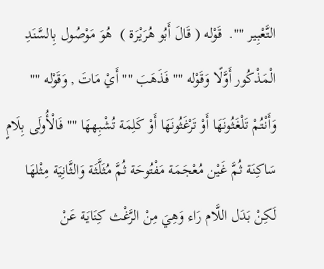التَّعْبِير "".  قَوْله ( قَالَ أَبُو هُرَيْرَة )  هُوَ مَوْصُول بِالسَّنَدِ الْمَذْكُور أَوَّلًا وَقَوْله "" فَذَهَبَ "" أَيْ مَاتَ , وَقَوْله "" وَأَنْتُمْ تَلْغَثُونَهَا أَوْ تَرْغَثُونَهَا أَوْ كَلِمَة تُشْبِههَا "" فَالْأُولَى بِلَامٍ سَاكِنَة ثُمَّ غَيْن مُعْجَمَة مَفْتُوحَة ثُمَّ مُثَلَّثَة وَالثَّانِيَة مِثْلهَا لَكِنْ بَدَل اللَّام رَاء وَهِيَ مِنْ الرَّغْث كِنَايَة عَنْ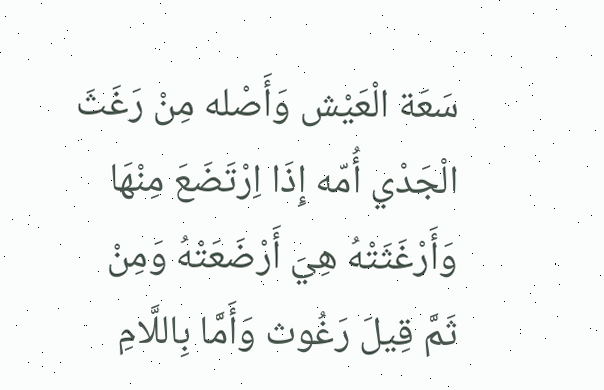سَعَة الْعَيْش وَأَصْله مِنْ رَغَثَ الْجَدْي أُمّه إِذَا اِرْتَضَعَ مِنْهَا وَأَرْغَثَتْهُ هِيَ أَرْضَعَتْهُ وَمِنْ ثَمَّ قِيلَ رَغُوث وَأَمَّا بِاللَّامِ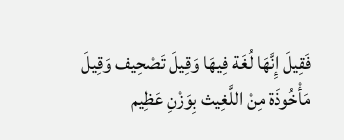فَقِيلَ إِنَّهَا لُغَة فِيهَا وَقِيلَ تَصْحِيف وَقِيلَ مَأْخُوذَة مِنْ اللَّغِيث بِوَزْنِ عَظِيم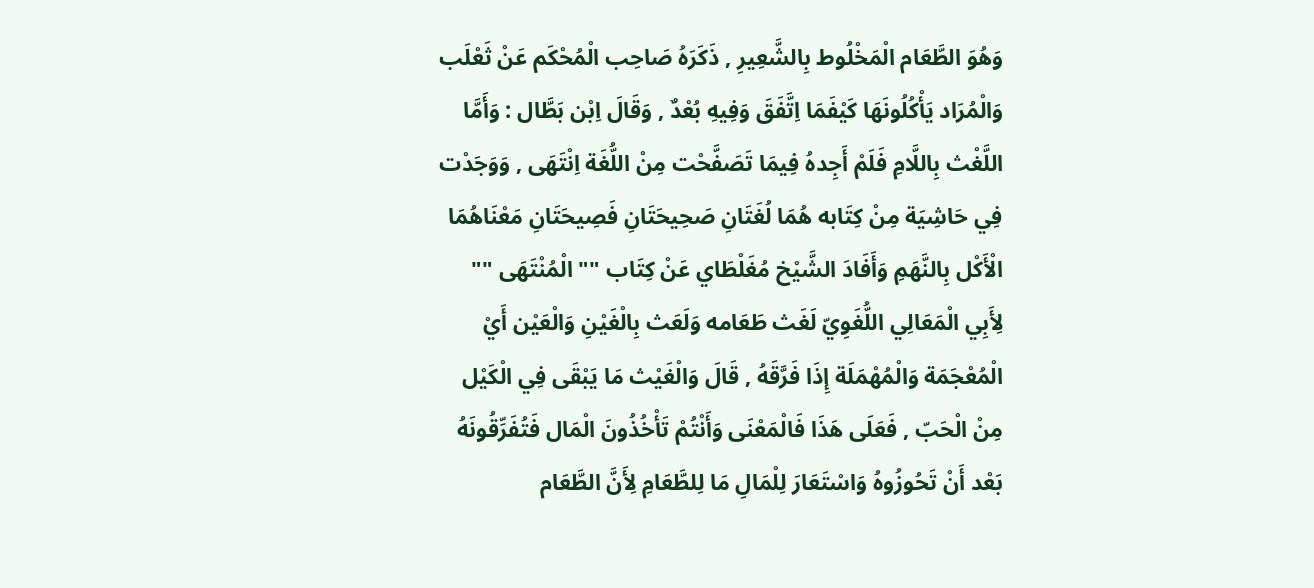وَهُوَ الطَّعَام الْمَخْلُوط بِالشَّعِيرِ , ذَكَرَهُ صَاحِب الْمُحْكَم عَنْ ثَعْلَب وَالْمُرَاد يَأْكُلُونَهَا كَيْفَمَا اِتَّفَقَ وَفِيهِ بُعْدٌ , وَقَالَ اِبْن بَطَّال : وَأَمَّا اللَّغْث بِاللَّامِ فَلَمْ أَجِدهُ فِيمَا تَصَفَّحْت مِنْ اللُّغَة اِنْتَهَى , وَوَجَدْت فِي حَاشِيَة مِنْ كِتَابه هُمَا لُغَتَانِ صَحِيحَتَانِ فَصِيحَتَانِ مَعْنَاهُمَا الْأَكْل بِالنَّهَمِ وَأَفَادَ الشَّيْخ مُغَلْطَاي عَنْ كِتَاب "" الْمُنْتَهَى "" لِأَبِي الْمَعَالِي اللُّغَوِيّ لَغَث طَعَامه وَلَعَث بِالْغَيْنِ وَالْعَيْن أَيْ الْمُعْجَمَة وَالْمُهْمَلَة إِذَا فَرَّقَهُ , قَالَ وَالْغَيْث مَا يَبْقَى فِي الْكَيْل مِنْ الْحَبّ , فَعَلَى هَذَا فَالْمَعْنَى وَأَنْتُمْ تَأْخُذُونَ الْمَال فَتُفَرِّقُونَهُ بَعْد أَنْ تَحُوزُوهُ وَاسْتَعَارَ لِلْمَالِ مَا لِلطَّعَامِ لِأَنَّ الطَّعَام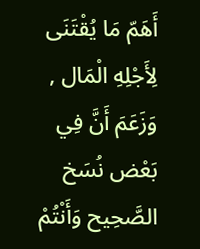أَهَمّ مَا يُقْتَنَى لِأَجْلِهِ الْمَال , وَزَعَمَ أَنَّ فِي بَعْض نُسَخ الصَّحِيح وَأَنْتُمْ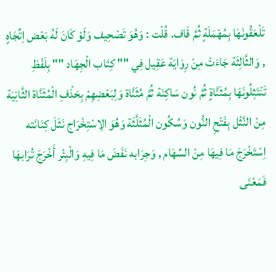تَلْعَقُونَهَا بِمُهْمَلَةٍ ثُمَّ قَاف. قُلْت : وَهُوَ تَصْحِيف وَلَوْ كَانَ لَهُ بَعْض اِتِّجَاهٍ , وَالثَّالِثَة جَاءَتْ مِنْ رِوَايَة عَقِيل فِي "" كِتَاب الْجِهَاد "" بِلَفْظِ تَنْتَثِلُونَهَا بِمُثَنَّاةٍ ثُمَّ نُون سَاكِنَة ثُمَّ مُثَنَّاة وَلِبَعْضِهِمْ بِحَذْفِ الْمُثَنَّاة الثَّانِيَة مِنْ النَّثْل بِفَتْحِ النُّون وَسُكُون الْمُثَلَّثَة وَهُوَ الِاسْتِخْرَاج نَثَلَ كِنَانَته اِسْتَخْرَجَ مَا فِيهَا مِنْ السِّهَام , وَجِرَابه نَفَضَ مَا فِيهِ وَالْبِئْر أَخْرَجَ تُرَابهَا فَمَعْنَى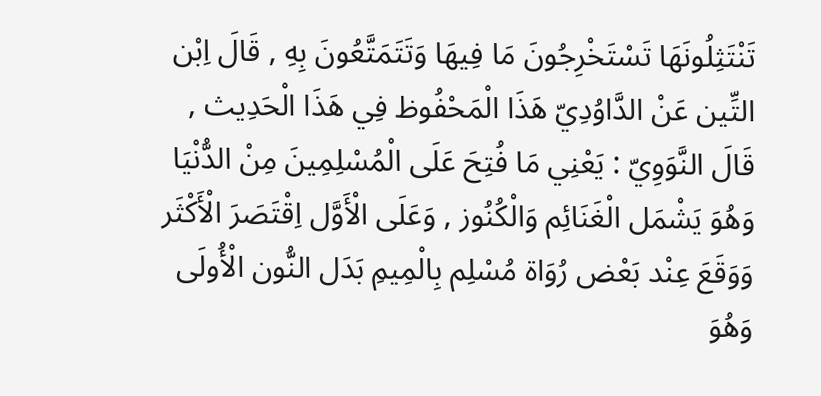تَنْتَثِلُونَهَا تَسْتَخْرِجُونَ مَا فِيهَا وَتَتَمَتَّعُونَ بِهِ , قَالَ اِبْن التِّين عَنْ الدَّاوُدِيّ هَذَا الْمَحْفُوظ فِي هَذَا الْحَدِيث , قَالَ النَّوَوِيّ : يَعْنِي مَا فُتِحَ عَلَى الْمُسْلِمِينَ مِنْ الدُّنْيَا وَهُوَ يَشْمَل الْغَنَائِم وَالْكُنُوز , وَعَلَى الْأَوَّل اِقْتَصَرَ الْأَكْثَر وَوَقَعَ عِنْد بَعْض رُوَاة مُسْلِم بِالْمِيمِ بَدَل النُّون الْأُولَى وَهُوَ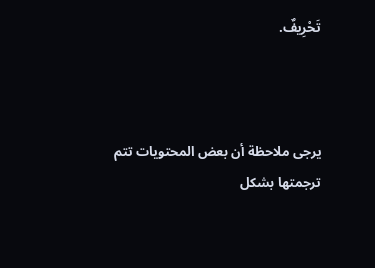تَحْرِيفٌ.



يرجى ملاحظة أن بعض المحتويات تتم ترجمتها بشكل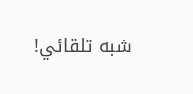شبه تلقائي!